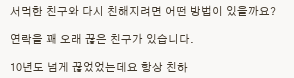서먹한 친구와 다시 친해지려면 어떤 방법이 있을까요?

연락을 꽤 오래 끊은 친구가 있습니다.

10년도 넘게 끊었었는데요 항상 친하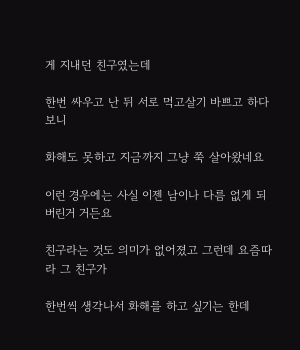게 지내던 친구였는데

한번 싸우고 난 뒤 서로 먹고살기 바쁘고 하다보니

화해도 못하고 지금까지 그냥 쭉 살아왔네요

이런 경우에는 사실 이젠 남이나 다름 없게 되버린거 거든요

친구라는 것도 의미가 없어졌고 그런데 요즘따라 그 친구가

한번씩 생각나서 화해를 하고 싶기는 한데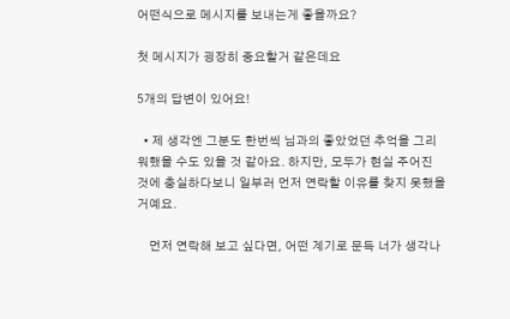어떤식으로 메시지를 보내는게 좋을까요?

첫 메시지가 굉장히 중요할거 같은데요

5개의 답변이 있어요!

  • 제 생각엔 그분도 한번씩 님과의 좋았었던 추억을 그리워했을 수도 있을 것 같아요. 하지만, 모두가 현실 주어진 것에 충실하다보니 일부러 먼저 연락할 이유를 찾지 못했을 거예요.

    먼저 연락해 보고 싶다면, 어떤 계기로 문득 너가 생각나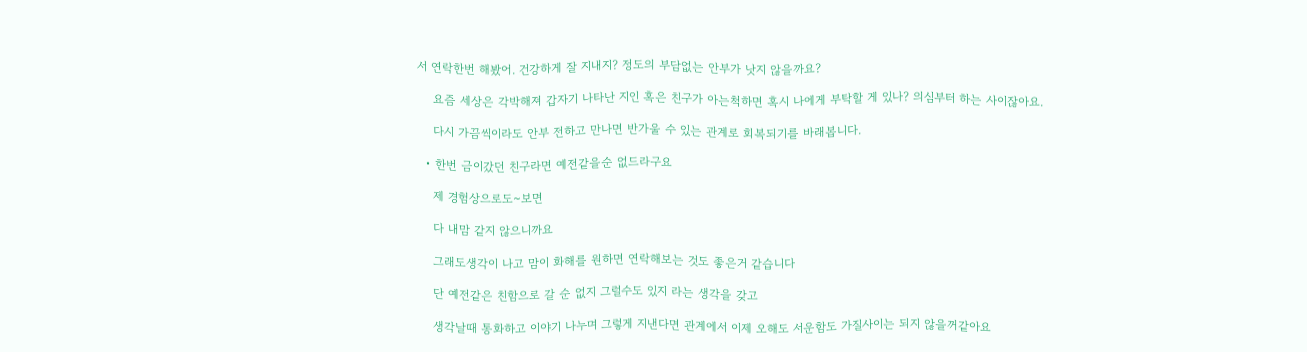서 연락한번 해봤어. 건강하게 잘 지내지? 정도의 부담없는 안부가 낫지 않을까요?

    요즘 세상은 각박해져 갑자기 나타난 지인 혹은 친구가 아는척하면 혹시 나에게 부탁할 게 있나? 의심부터 하는 사이잖아요.

    다시 가끔씩이라도 안부 전하고 만나면 반가울 수 있는 관계로 회복되기를 바래봅니다.

  • 한번 금이갔던 친구라면 예전같을순 없드라구요

    제 경험상으로도~보면

    다 내맘 같지 않으니까요

    그래도생각이 나고 맘이 화해를 원하면 연락해보는 것도 좋은거 같습니다

    단 예전같은 친함으로 갈 순 없지 그럴수도 있지 라는 생각을 갖고

    생각날때 통화하고 이야기 나누며 그렇게 지낸다면 관계에서 이제 오해도 서운함도 가질사이는 되지 않을꺼같아요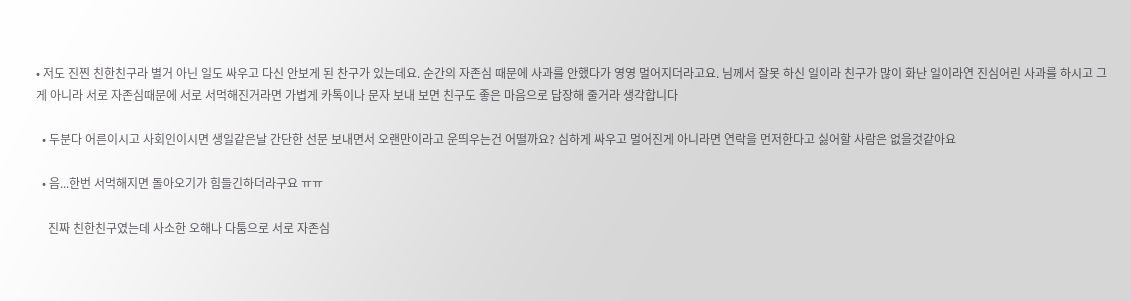• 저도 진찐 친한친구라 별거 아닌 일도 싸우고 다신 안보게 된 찬구가 있는데요. 순간의 자존심 때문에 사과를 안했다가 영영 멀어지더라고요. 님께서 잘못 하신 일이라 친구가 많이 화난 일이라연 진심어린 사과를 하시고 그게 아니라 서로 자존심때문에 서로 서먹해진거라면 가볍게 카톡이나 문자 보내 보면 친구도 좋은 마음으로 답장해 줄거라 생각합니다

  • 두분다 어른이시고 사회인이시면 생일같은날 간단한 선문 보내면서 오랜만이라고 운띄우는건 어떨까요? 심하게 싸우고 멀어진게 아니라면 연락을 먼저한다고 싫어할 사람은 없을것같아요

  • 음...한번 서먹해지면 돌아오기가 힘들긴하더라구요 ㅠㅠ

    진짜 친한친구였는데 사소한 오해나 다툼으로 서로 자존심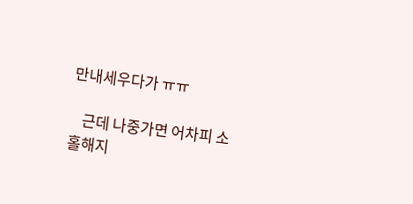만내세우다가 ㅠㅠ

    근데 나중가면 어차피 소홀해지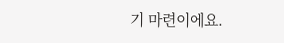기 마련이에요.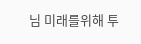님 미래를위해 투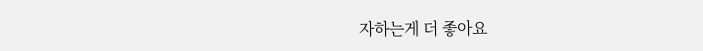자하는게 더 좋아요